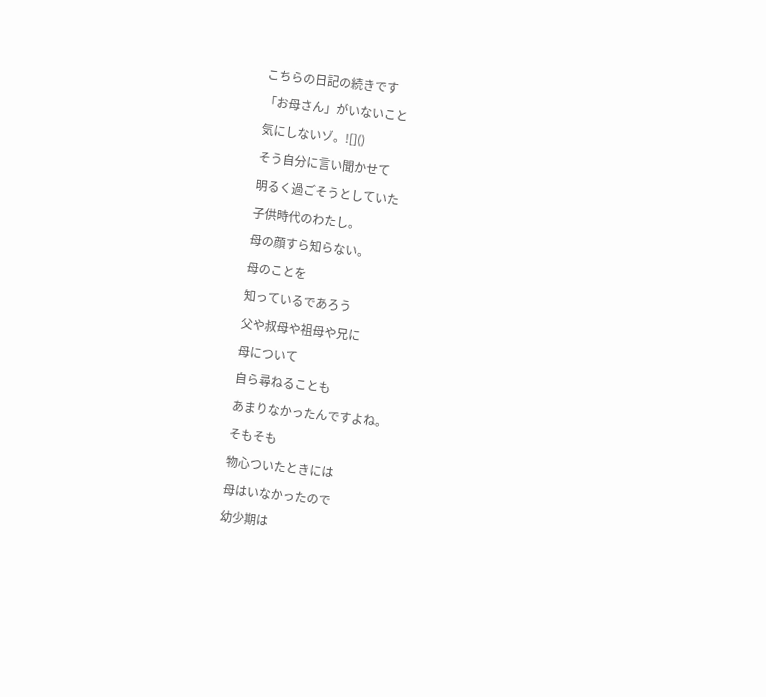こちらの日記の続きです
「お母さん」がいないこと
気にしないゾ。![]()
そう自分に言い聞かせて
明るく過ごそうとしていた
子供時代のわたし。
母の顔すら知らない。
母のことを
知っているであろう
父や叔母や祖母や兄に
母について
自ら尋ねることも
あまりなかったんですよね。
そもそも
物心ついたときには
母はいなかったので
幼少期は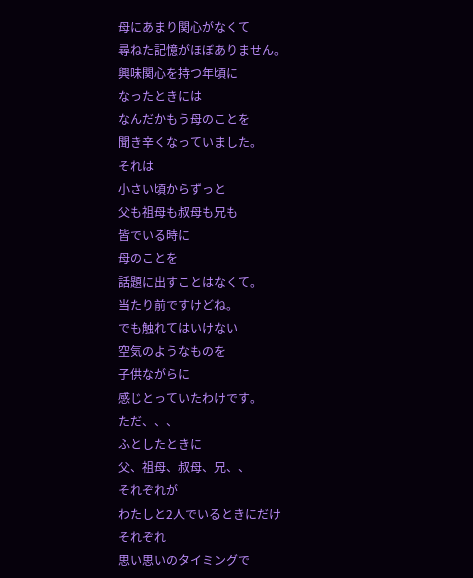母にあまり関心がなくて
尋ねた記憶がほぼありません。
興味関心を持つ年頃に
なったときには
なんだかもう母のことを
聞き辛くなっていました。
それは
小さい頃からずっと
父も祖母も叔母も兄も
皆でいる時に
母のことを
話題に出すことはなくて。
当たり前ですけどね。
でも触れてはいけない
空気のようなものを
子供ながらに
感じとっていたわけです。
ただ、、、
ふとしたときに
父、祖母、叔母、兄、、
それぞれが
わたしと2人でいるときにだけ
それぞれ
思い思いのタイミングで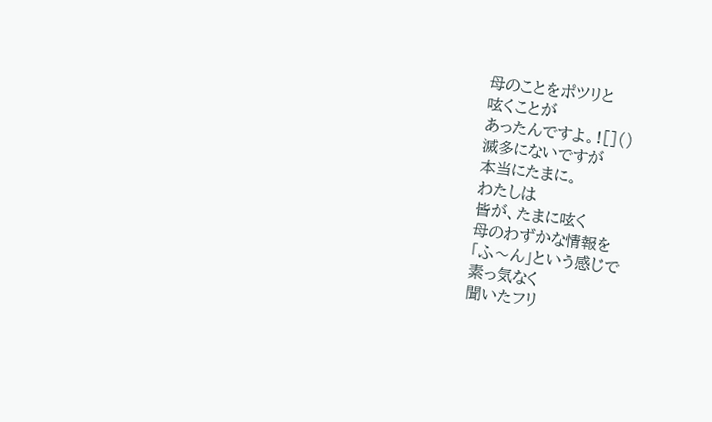母のことをポツリと
呟くことが
あったんですよ。![]()
滅多にないですが
本当にたまに。
わたしは
皆が、たまに呟く
母のわずかな情報を
「ふ〜ん」という感じで
素っ気なく
聞いたフリ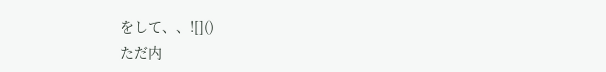をして、、![]()
ただ内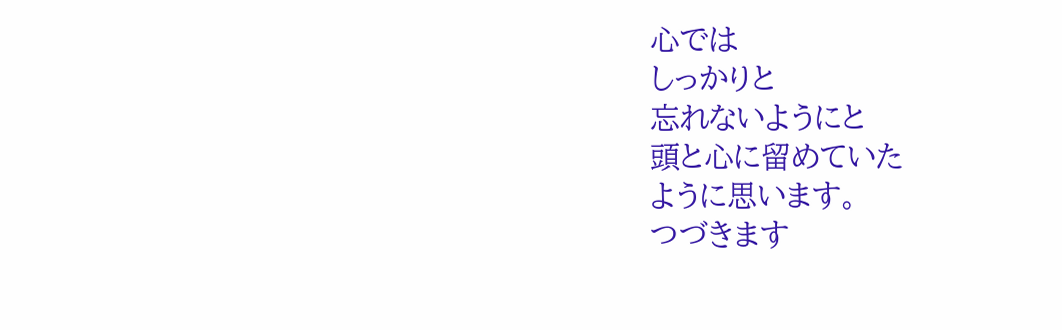心では
しっかりと
忘れないようにと
頭と心に留めていた
ように思います。
つづきます